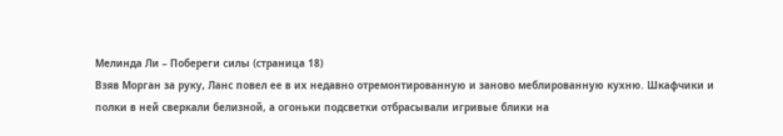Мелинда Ли – Побереги силы (страница 18)
Взяв Морган за руку, Ланс повел ее в их недавно отремонтированную и заново меблированную кухню. Шкафчики и полки в ней сверкали белизной, а огоньки подсветки отбрасывали игривые блики на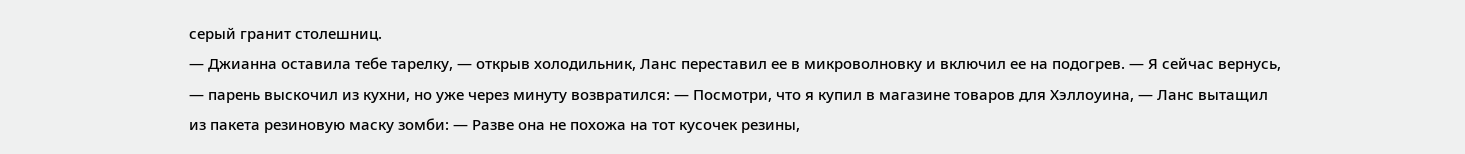серый гранит столешниц.
— Джианна оставила тебе тарелку, — открыв холодильник, Ланс переставил ее в микроволновку и включил ее на подогрев. — Я сейчас вернусь, — парень выскочил из кухни, но уже через минуту возвратился: — Посмотри, что я купил в магазине товаров для Хэллоуина, — Ланс вытащил из пакета резиновую маску зомби: — Разве она не похожа на тот кусочек резины,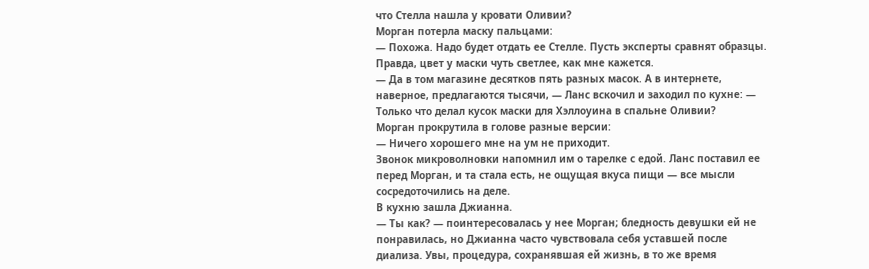что Стелла нашла у кровати Оливии?
Морган потерла маску пальцами:
— Похожа. Надо будет отдать ее Стелле. Пусть эксперты сравнят образцы. Правда, цвет у маски чуть светлее, как мне кажется.
— Да в том магазине десятков пять разных масок. А в интернете, наверное, предлагаются тысячи, — Ланс вскочил и заходил по кухне: — Только что делал кусок маски для Хэллоуина в спальне Оливии?
Морган прокрутила в голове разные версии:
— Ничего хорошего мне на ум не приходит.
Звонок микроволновки напомнил им о тарелке с едой. Ланс поставил ее перед Морган, и та стала есть, не ощущая вкуса пищи — все мысли сосредоточились на деле.
В кухню зашла Джианна.
— Ты как? — поинтересовалась у нее Морган; бледность девушки ей не понравилась, но Джианна часто чувствовала себя уставшей после диализа. Увы, процедура, сохранявшая ей жизнь, в то же время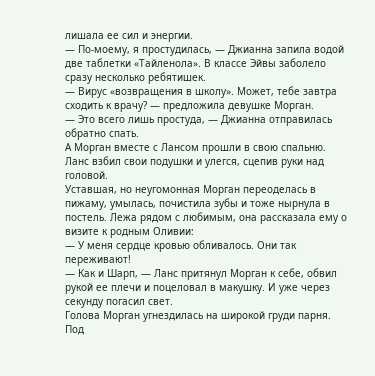лишала ее сил и энергии.
— По-моему, я простудилась, — Джианна запила водой две таблетки «Тайленола». В классе Эйвы заболело сразу несколько ребятишек.
— Вирус «возвращения в школу». Может, тебе завтра сходить к врачу? — предложила девушке Морган.
— Это всего лишь простуда, — Джианна отправилась обратно спать.
А Морган вместе с Лансом прошли в свою спальню. Ланс взбил свои подушки и улегся, сцепив руки над головой.
Уставшая, но неугомонная Морган переоделась в пижаму, умылась, почистила зубы и тоже нырнула в постель. Лежа рядом с любимым, она рассказала ему о визите к родным Оливии:
— У меня сердце кровью обливалось. Они так переживают!
— Как и Шарп, — Ланс притянул Морган к себе, обвил рукой ее плечи и поцеловал в макушку. И уже через секунду погасил свет.
Голова Морган угнездилась на широкой груди парня. Под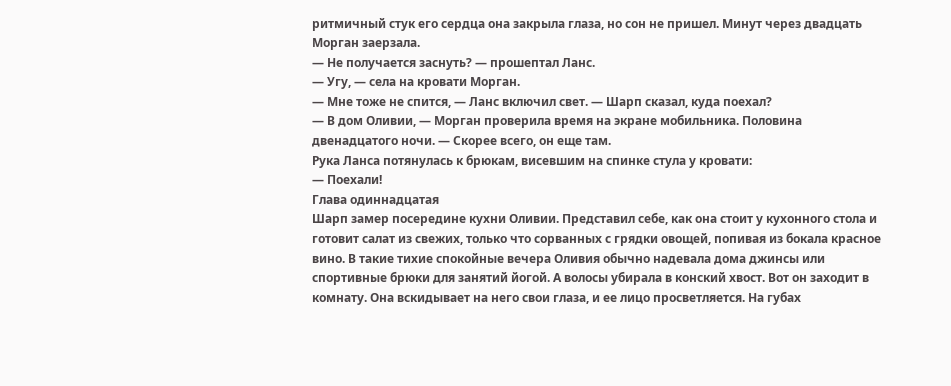ритмичный стук его сердца она закрыла глаза, но сон не пришел. Минут через двадцать Морган заерзала.
— Не получается заснуть? — прошептал Ланс.
— Угу, — села на кровати Морган.
— Мне тоже не спится, — Ланс включил свет. — Шарп сказал, куда поехал?
— В дом Оливии, — Морган проверила время на экране мобильника. Половина двенадцатого ночи. — Скорее всего, он еще там.
Рука Ланса потянулась к брюкам, висевшим на спинке стула у кровати:
— Поехали!
Глава одиннадцатая
Шарп замер посередине кухни Оливии. Представил себе, как она стоит у кухонного стола и готовит салат из свежих, только что сорванных с грядки овощей, попивая из бокала красное вино. В такие тихие спокойные вечера Оливия обычно надевала дома джинсы или спортивные брюки для занятий йогой. А волосы убирала в конский хвост. Вот он заходит в комнату. Она вскидывает на него свои глаза, и ее лицо просветляется. На губах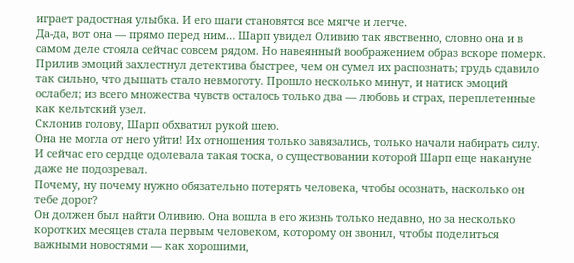играет радостная улыбка. И его шаги становятся все мягче и легче.
Да-да, вот она — прямо перед ним… Шарп увидел Оливию так явственно, словно она и в самом деле стояла сейчас совсем рядом. Но навеянный воображением образ вскоре померк. Прилив эмоций захлестнул детектива быстрее, чем он сумел их распознать; грудь сдавило так сильно, что дышать стало невмоготу. Прошло несколько минут, и натиск эмоций ослабел; из всего множества чувств осталось только два — любовь и страх, переплетенные как кельтский узел.
Склонив голову, Шарп обхватил рукой шею.
Она не могла от него уйти! Их отношения только завязались, только начали набирать силу. И сейчас его сердце одолевала такая тоска, о существовании которой Шарп еще накануне даже не подозревал.
Почему, ну почему нужно обязательно потерять человека, чтобы осознать, насколько он тебе дорог?
Он должен был найти Оливию. Она вошла в его жизнь только недавно, но за несколько коротких месяцев стала первым человеком, которому он звонил, чтобы поделиться важными новостями — как хорошими,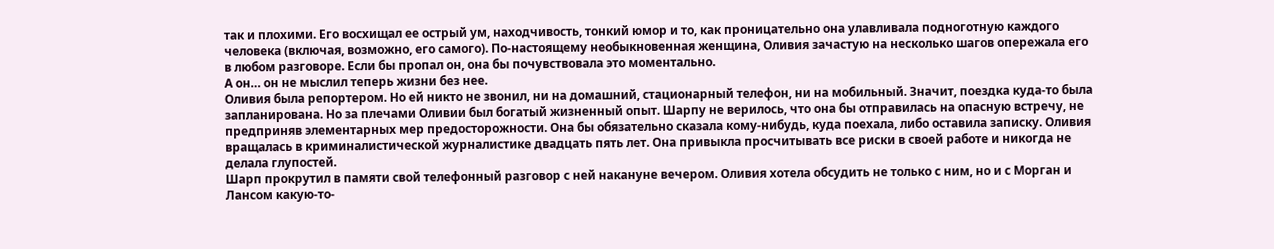так и плохими. Его восхищал ее острый ум, находчивость, тонкий юмор и то, как проницательно она улавливала подноготную каждого человека (включая, возможно, его самого). По-настоящему необыкновенная женщина, Оливия зачастую на несколько шагов опережала его в любом разговоре. Если бы пропал он, она бы почувствовала это моментально.
А он… он не мыслил теперь жизни без нее.
Оливия была репортером. Но ей никто не звонил, ни на домашний, стационарный телефон, ни на мобильный. Значит, поездка куда-то была запланирована. Но за плечами Оливии был богатый жизненный опыт. Шарпу не верилось, что она бы отправилась на опасную встречу, не предприняв элементарных мер предосторожности. Она бы обязательно сказала кому-нибудь, куда поехала, либо оставила записку. Оливия вращалась в криминалистической журналистике двадцать пять лет. Она привыкла просчитывать все риски в своей работе и никогда не делала глупостей.
Шарп прокрутил в памяти свой телефонный разговор с ней накануне вечером. Оливия хотела обсудить не только с ним, но и с Морган и Лансом какую-то-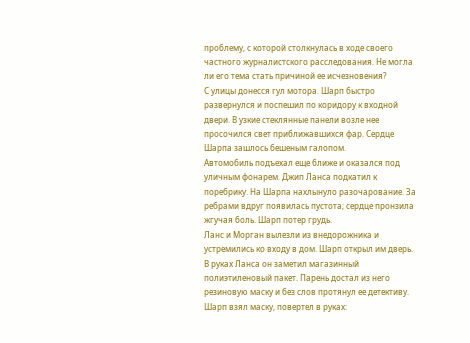проблему, с которой столкнулась в ходе своего частного журналистского расследования. Не могла ли его тема стать причиной ее исчезновения?
С улицы донесся гул мотора. Шарп быстро развернулся и поспешил по коридору к входной двери. В узкие стеклянные панели возле нее просочился свет приближавшихся фар. Сердце Шарпа зашлось бешеным галопом.
Автомобиль подъехал еще ближе и оказался под уличным фонарем. Джип Ланса подкатил к поребрику. На Шарпа нахлынуло разочарование. За ребрами вдруг появилась пустота; сердце пронзила жгучая боль. Шарп потер грудь.
Ланс и Морган вылезли из внедорожника и устремились ко входу в дом. Шарп открыл им дверь. В руках Ланса он заметил магазинный полиэтиленовый пакет. Парень достал из него резиновую маску и без слов протянул ее детективу.
Шарп взял маску, повертел в руках: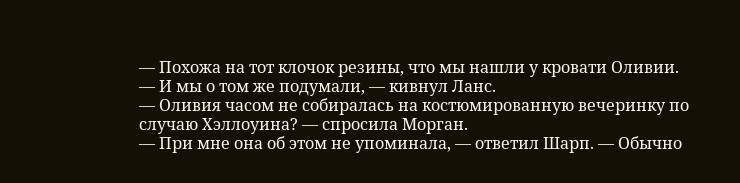— Похожа на тот клочок резины, что мы нашли у кровати Оливии.
— И мы о том же подумали, — кивнул Ланс.
— Оливия часом не собиралась на костюмированную вечеринку по случаю Хэллоуина? — спросила Морган.
— При мне она об этом не упоминала, — ответил Шарп. — Обычно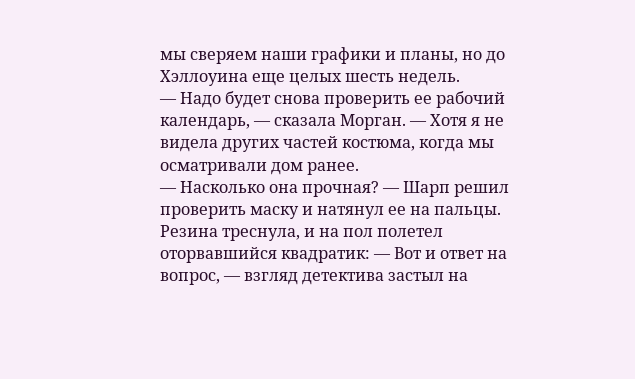мы сверяем наши графики и планы, но до Хэллоуина еще целых шесть недель.
— Надо будет снова проверить ее рабочий календарь, — сказала Морган. — Хотя я не видела других частей костюма, когда мы осматривали дом ранее.
— Насколько она прочная? — Шарп решил проверить маску и натянул ее на пальцы. Резина треснула, и на пол полетел оторвавшийся квадратик: — Вот и ответ на вопрос, — взгляд детектива застыл на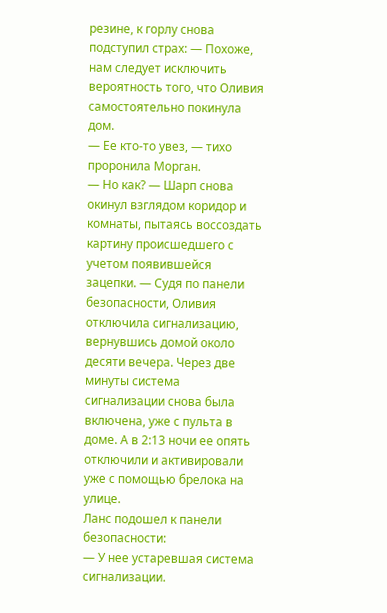резине, к горлу снова подступил страх: — Похоже, нам следует исключить вероятность того, что Оливия самостоятельно покинула дом.
— Ее кто-то увез, — тихо проронила Морган.
— Но как? — Шарп снова окинул взглядом коридор и комнаты, пытаясь воссоздать картину происшедшего с учетом появившейся зацепки. — Судя по панели безопасности, Оливия отключила сигнализацию, вернувшись домой около десяти вечера. Через две минуты система сигнализации снова была включена, уже с пульта в доме. А в 2:13 ночи ее опять отключили и активировали уже с помощью брелока на улице.
Ланс подошел к панели безопасности:
— У нее устаревшая система сигнализации.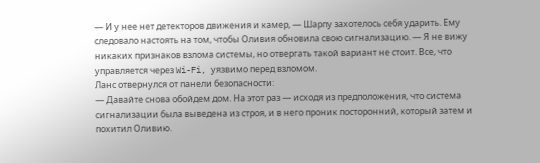— И у нее нет детекторов движения и камер, — Шарпу захотелось себя ударить. Ему следовало настоять на том, чтобы Оливия обновила свою сигнализацию. — Я не вижу никаких признаков взлома системы, но отвергать такой вариант не стоит. Все, что управляется через Wi-Fi, уязвимо перед взломом.
Ланс отвернулся от панели безопасности:
— Давайте снова обойдем дом. На этот раз — исходя из предположения, что система сигнализации была выведена из строя, и в него проник посторонний, который затем и похитил Оливию.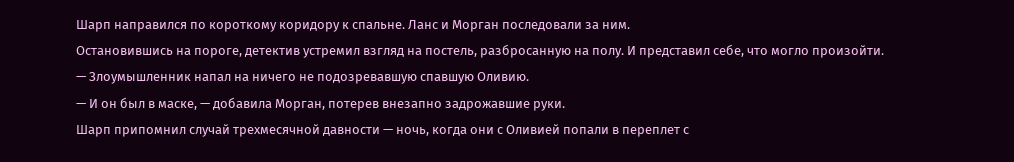Шарп направился по короткому коридору к спальне. Ланс и Морган последовали за ним.
Остановившись на пороге, детектив устремил взгляд на постель, разбросанную на полу. И представил себе, что могло произойти.
— Злоумышленник напал на ничего не подозревавшую спавшую Оливию.
— И он был в маске, — добавила Морган, потерев внезапно задрожавшие руки.
Шарп припомнил случай трехмесячной давности — ночь, когда они с Оливией попали в переплет с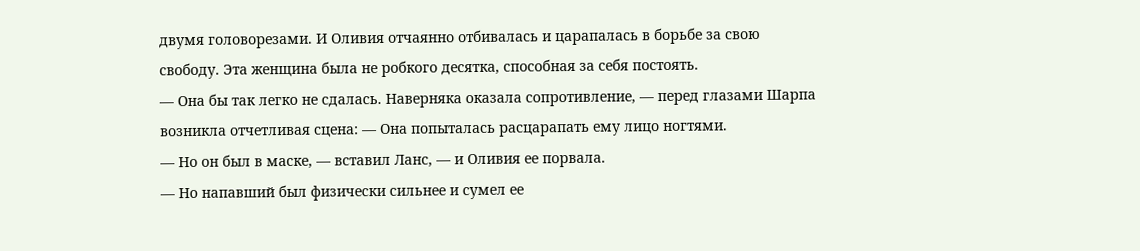двумя головорезами. И Оливия отчаянно отбивалась и царапалась в борьбе за свою свободу. Эта женщина была не робкого десятка, способная за себя постоять.
— Она бы так легко не сдалась. Наверняка оказала сопротивление, — перед глазами Шарпа возникла отчетливая сцена: — Она попыталась расцарапать ему лицо ногтями.
— Но он был в маске, — вставил Ланс, — и Оливия ее порвала.
— Но напавший был физически сильнее и сумел ее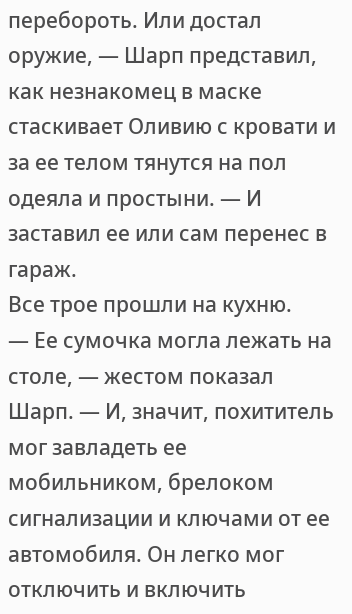перебороть. Или достал оружие, — Шарп представил, как незнакомец в маске стаскивает Оливию с кровати и за ее телом тянутся на пол одеяла и простыни. — И заставил ее или сам перенес в гараж.
Все трое прошли на кухню.
— Ее сумочка могла лежать на столе, — жестом показал Шарп. — И, значит, похититель мог завладеть ее мобильником, брелоком сигнализации и ключами от ее автомобиля. Он легко мог отключить и включить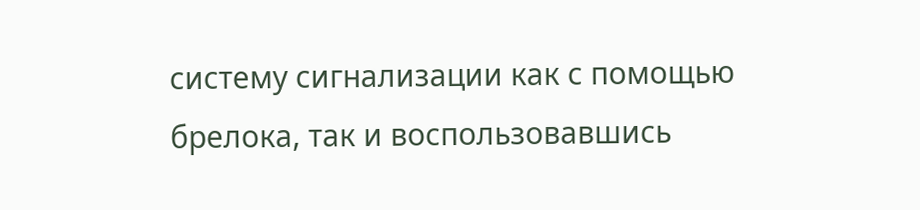систему сигнализации как с помощью брелока, так и воспользовавшись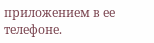приложением в ее телефоне.